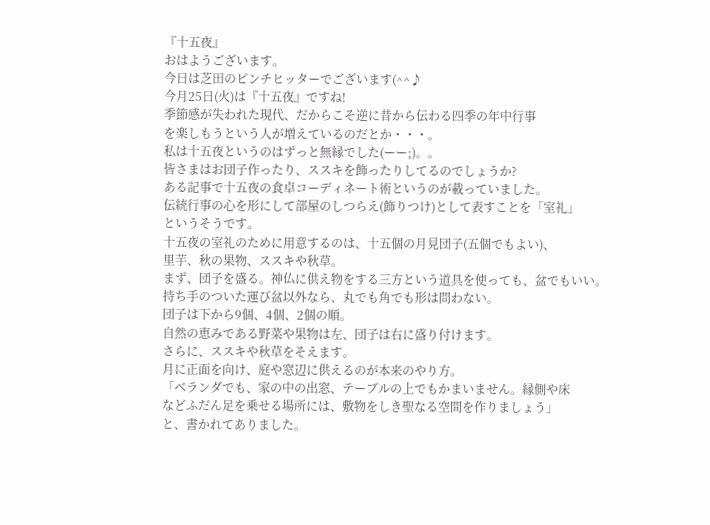『十五夜』
おはようございます。
今日は芝田のピンチヒッターでございます(^^♪
今月25日(火)は『十五夜』ですね!
季節感が失われた現代、だからこそ逆に昔から伝わる四季の年中行事
を楽しもうという人が増えているのだとか・・・。
私は十五夜というのはずっと無縁でした(ーー;)。。
皆さまはお団子作ったり、ススキを飾ったりしてるのでしょうか?
ある記事で十五夜の食卓コーディネート術というのが載っていました。
伝統行事の心を形にして部屋のしつらえ(飾りつけ)として表すことを「室礼」
というそうです。
十五夜の室礼のために用意するのは、十五個の月見団子(五個でもよい)、
里芋、秋の果物、ススキや秋草。
まず、団子を盛る。神仏に供え物をする三方という道具を使っても、盆でもいい。
持ち手のついた運び盆以外なら、丸でも角でも形は問わない。
団子は下から9個、4個、2個の順。
自然の恵みである野菜や果物は左、団子は右に盛り付けます。
さらに、ススキや秋草をそえます。
月に正面を向け、庭や窓辺に供えるのが本来のやり方。
「ベランダでも、家の中の出窓、テーブルの上でもかまいません。縁側や床
などふだん足を乗せる場所には、敷物をしき聖なる空間を作りましょう」
と、書かれてありました。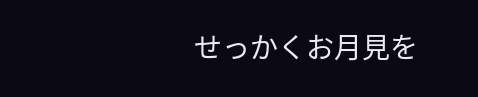せっかくお月見を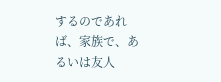するのであれば、家族で、あるいは友人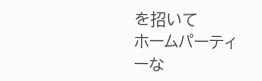を招いて
ホームパーティーな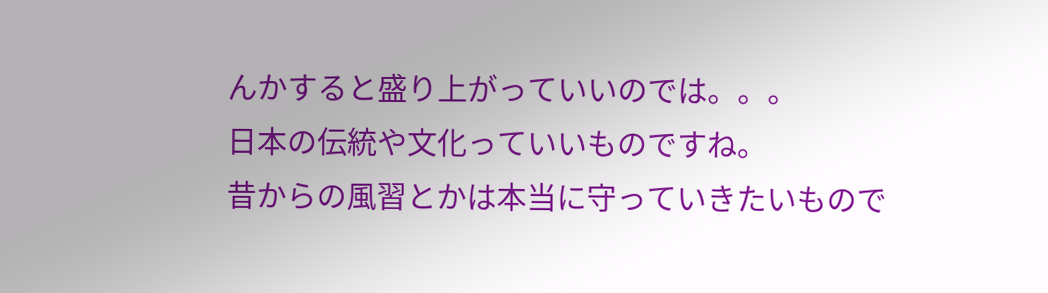んかすると盛り上がっていいのでは。。。
日本の伝統や文化っていいものですね。
昔からの風習とかは本当に守っていきたいもので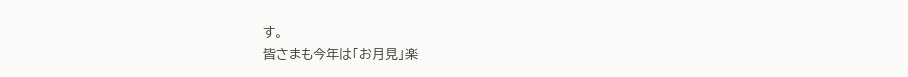す。
皆さまも今年は「お月見」楽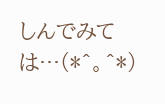しんでみては…(*^。^*)